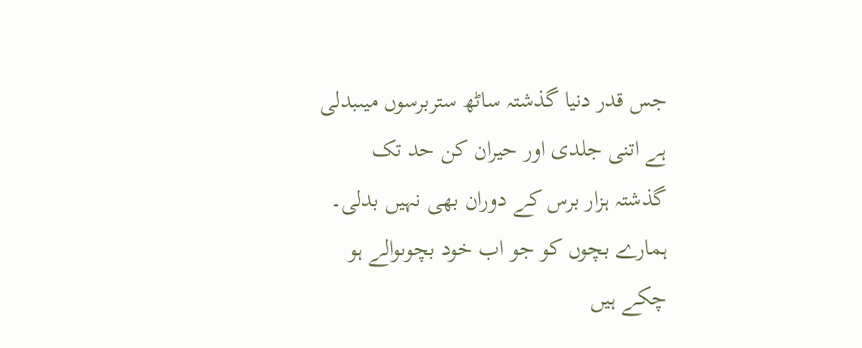جس قدر دنیا گذشتہ ساٹھ ستربرسوں میںبدلی ہے اتنی جلدی اور حیران کن حد تک گذشتہ ہزار برس کے دوران بھی نہیں بدلی۔ ہمارے بچوں کو جو اب خود بچوںوالے ہو چکے ہیں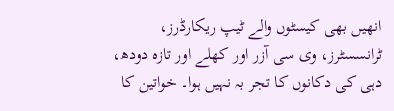انھیں بھی کیسٹوں والے ٹیپ ریکارڈرز، ٹرانسسٹرز، وی سی آزر اور کھلے اور تازہ دودھ، دہی کی دکانوں کا تجر بہ نہیں ہوا۔ خواتین کا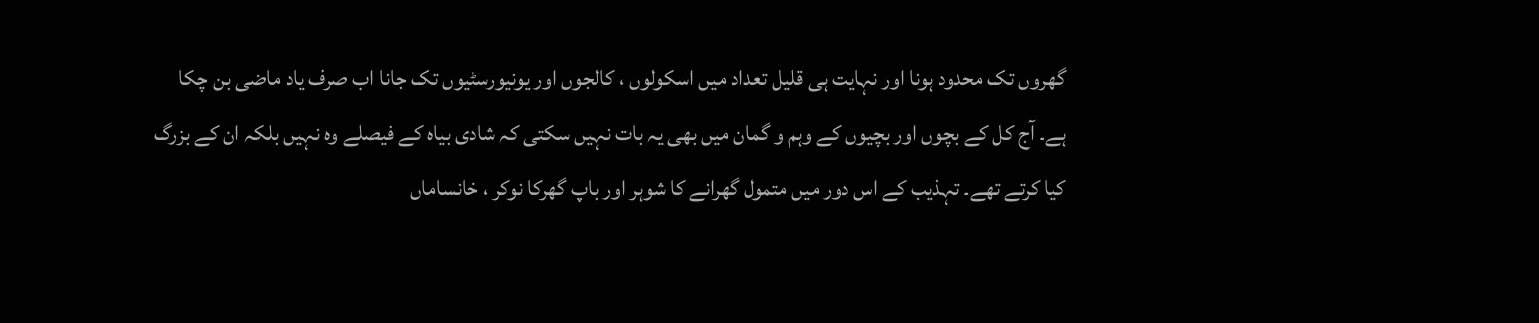گھروں تک محدود ہونا اور نہایت ہی قلیل تعداد میں اسکولوں ، کالجوں اور یونیورسٹیوں تک جانا اب صرف یاد ماضی بن چکا ہے۔ آج کل کے بچوں اور بچیوں کے وہم و گمان میں بھی یہ بات نہیں سکتی کہ شادی بیاہ کے فیصلے وہ نہیں بلکہ ان کے بزرگ کیا کرتے تھے۔ تہذیب کے اس دور میں متمول گھرانے کا شوہر اور باپ گھرکا نوکر ، خانساماں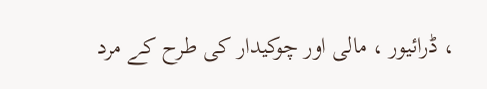، ڈرائیور ، مالی اور چوکیدار کی طرح کے مرد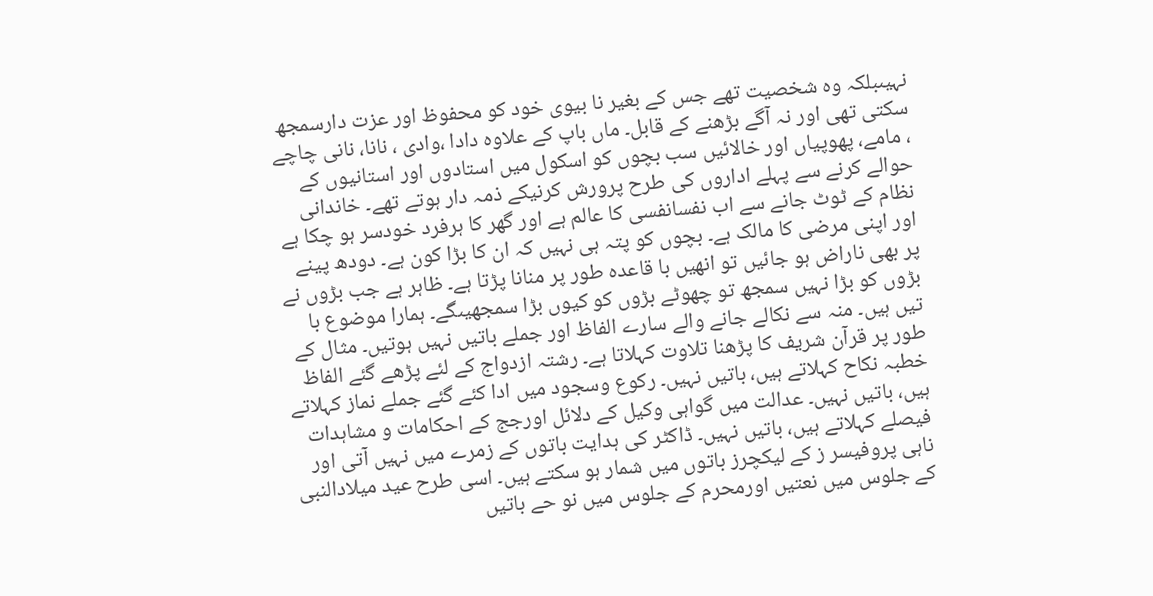نہیںبلکہ وہ شخصیت تھے جس کے بغیر نا بیوی خود کو محفوظ اور عزت دارسمجھ سکتی تھی اور نہ آگے بڑھنے کے قابل۔ ماں باپ کے علاوہ دادا ،وادی ، نانا، نانی چاچے ، مامے، پھوپیاں اور خالائیں سب بچوں کو اسکول میں استادوں اور استانیوں کے حوالے کرنے سے پہلے اداروں کی طرح پرورش کرنیکے ذمہ دار ہوتے تھے۔ خاندانی نظام کے ٹوٹ جانے سے اب نفسانفسی کا عالم ہے اور گھر کا ہرفرد خودسر ہو چکا ہے اور اپنی مرضی کا مالک ہے۔ بچوں کو پتہ ہی نہیں کہ ان کا بڑا کون ہے۔ دودھ پینے پر بھی ناراض ہو جائیں تو انھیں با قاعدہ طور پر منانا پڑتا ہے۔ ظاہر ہے جب بڑوں نے بڑوں کو بڑا نہیں سمجھ تو چھوٹے بڑوں کو کیوں بڑا سمجھیںگے۔ ہمارا موضوع با تیں ہیں۔ منہ سے نکالے جانے والے سارے الفاظ اور جملے باتیں نہیں ہوتیں۔ مثال کے طور پر قرآن شریف کا پڑھنا تلاوت کہلاتا ہے۔ رشتہ ازدواج کے لئے پڑھے گئے الفاظ خطبہ نکاح کہلاتے ہیں، باتیں نہیں۔ رکوع وسجود میں ادا کئے گئے جملے نماز کہلاتے ہیں، باتیں نہیں۔ عدالت میں گواہی وکیل کے دلائل اورجج کے احکامات و مشاہدات فیصلے کہلاتے ہیں، باتیں نہیں۔ ڈاکٹر کی ہدایت باتوں کے زمرے میں نہیں آتی اور ناہی پروفیسر ز کے لیکچرز باتوں میں شمار ہو سکتے ہیں۔ اسی طرح عید میلادالنبی کے جلوس میں نعتیں اورمحرم کے جلوس میں نو حے باتیں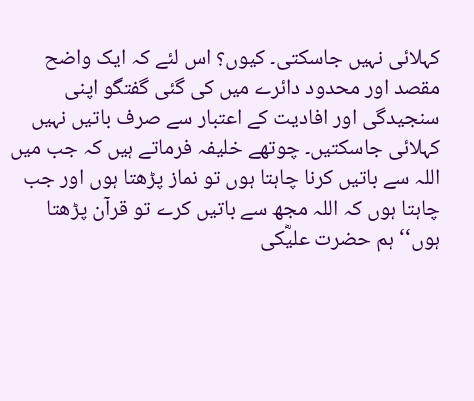کہلائی نہیں جاسکتی۔ کیوں؟ اس لئے کہ ایک واضح مقصد اور محدود دائرے میں کی گئی گفتگو اپنی سنجیدگی اور افادیت کے اعتبار سے صرف باتیں نہیں کہلائی جاسکتیں۔ چوتھے خلیفہ فرماتے ہیں کہ جب میں اللہ سے باتیں کرنا چاہتا ہوں تو نماز پڑھتا ہوں اور جب چاہتا ہوں کہ اللہ مجھ سے باتیں کرے تو قرآن پڑھتا ہوں‘‘ ہم حضرت علیؓکی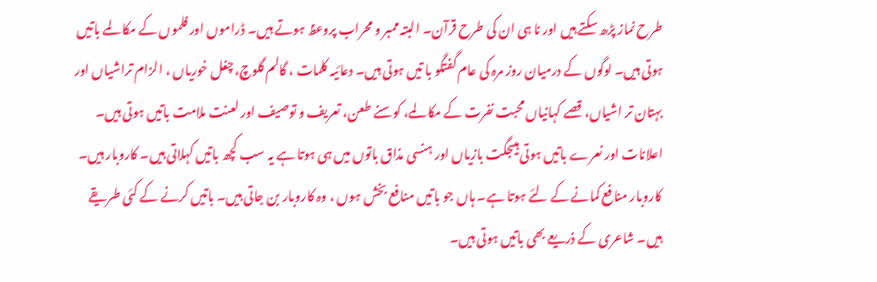طرح نماز پڑھ سکتے ہیں اور نا ہی ان کی طرح قرآن۔ البتہ ممبر و محراب پروعظ ہوتے ہیں۔ ڈراموں اور فلموں کے مکا لمے باتیں ہوتی ہیں۔ لوگوں کے درمیان روز مرہ کی عام گفتگو با تیں ہوتی ہیں۔ دعائیہ کلمات ، گالم گلوچ، چغل خوریاں ، الزام تراشیاں اور بہتان تر اشیاں، قصے کہانیاں محبت نفرت کے مکا لمے، کوسنے طعن، تعریف و توصیف اور لعنت ملامت باتیں ہوتی ہیں۔ اعلانات اور نعرے باتیں ہوتی ہیںجگت بازیاں اور ہنسی مذاق باتوں میں ہی ہوتا ہے یہ سب کچھ باتیں کہلاتی ہیں۔ کاروبار ہیں۔ کاروبار منافع کمانے کے لئے ہوتا ہے۔ ہاں جو باتیں منافع بخش ہوں ، وہ کاروبار بن جاتی ہیں۔ باتیں کرنے کے کئی طریقے ہیں۔ شاعری کے ذریعے بھی باتیں ہوتی ہیں۔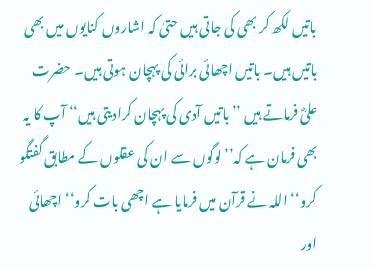باتیں لکھ کر بھی کی جاتی ہیں حتیٰ کہ اشاروں کنایوں میں بھی باتیں ہیں۔ باتیں اچھائی برائی کی پہچان ہوتی ہیں۔ حضرت علیؓ فرماتے ہیں ’’ باتیں آدی کی پہچان کرادیتی ہیں‘‘ آپ کا یہ بھی فرمان ہے کہ’’لوگوں سے ان کی عقلوں کے مطابق گفتگو کرو‘‘ اللہ نے قرآن میں فرمایا ہے اچھی بات کرو‘‘ اچھائی اور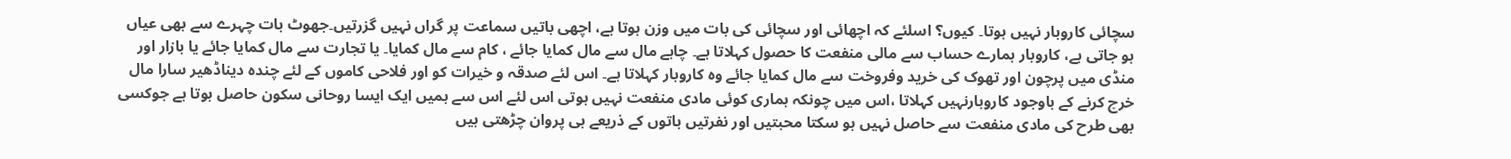سچائی کاروبار نہیں ہوتا۔ کیوں؟ اسلئے کہ اچھائی اور سچائی کی بات میں وزن ہوتا ہے، اچھی باتیں سماعت پر گراں نہیں گزرتیں۔جھوٹ بات چہرے سے بھی عیاں ہو جاتی ہے، کاروبار ہمارے حساب سے مالی منفعت کا حصول کہلاتا ہے۔ چاہے مال سے مال کمایا جائے ، کام سے مال کمایا۔ یا تجارت سے مال کمایا جائے یا بازار اور منڈی میں پرچون اور تھوک کی خرید وفروخت سے مال کمایا جائے وہ کاروبار کہلاتا ہے۔ اس لئے صدقہ و خیرات کو اور فلاحی کاموں کے لئے چندہ دیناڈھیر سارا مال خرچ کرنے کے باوجود کاروبارنہیں کہلاتا ،اس میں چونکہ ہماری کوئی مادی منفعت نہیں ہوتی اس لئے اس سے ہمیں ایک ایسا روحانی سکون حاصل ہوتا ہے جوکسی بھی طرح کی مادی منفعت سے حاصل نہیں ہو سکتا محبتیں اور نفرتیں باتوں کے ذریعے ہی پروان چڑھتی ہیں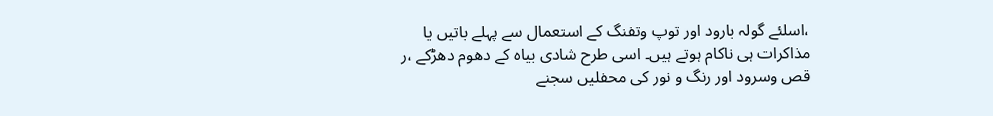،اسلئے گولہ بارود اور توپ وتفنگ کے استعمال سے پہلے باتیں یا مذاکرات ہی ناکام ہوتے ہیں۔ اسی طرح شادی بیاہ کے دھوم دھڑکے ،ر قص وسرود اور رنگ و نور کی محفلیں سجنے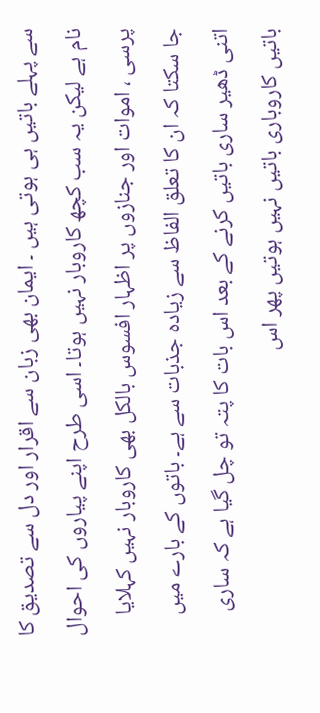سے پہلے باتیں ہی ہوتی ہیں ۔ ایمان بھی زبان سے اقرار اور دل سے تصدیق کا نام ہے لیکن یہ سب کچھ کاروبار نہیں ہوتا۔ اسی طرح اپنے پیاروں کی احوال پرسی ، اموات اور جنازوں پر اظہار افسوس بالکل بھی کاروبار نہیں کہلایا جا سکتا کہ ان کا تعلق الفاظ سے زیادہ جذبات سے ہے۔ باتوں کے بارے میں اتنی ڈھیر ساری باتیں کرنے کے بعد اس بات کا پتہ تو چل گیا ہے کہ ساری باتیں کاروباری باتیں نہیں ہوتیں پھر اس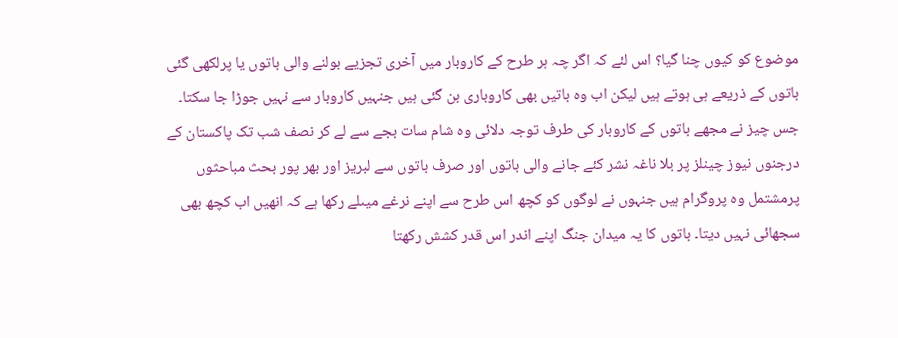موضوع کو کیوں چنا گیا؟ اس لئے کہ اگر چہ ہر طرح کے کاروبار میں آخری تجزیے بولنے والی باتوں یا پرلکھی گئی باتوں کے ذریعے ہی ہوتے ہیں لیکن اب وہ باتیں بھی کاروباری بن گئی ہیں جنہیں کاروبار سے نہیں جوڑا جا سکتا۔ جس چیز نے مجھے باتوں کے کاروبار کی طرف توجہ دلائی وہ شام سات بجے سے لے کر نصف شب تک پاکستان کے درجنوں نیوز چینلز پر بلا ناغہ نشر کئے جانے والی باتوں اور صرف باتوں سے لبریز اور بھر پور بحث مباحثوں پرمشتمل وہ پروگرام ہیں جنہوں نے لوگوں کو کچھ اس طرح سے اپنے نرغے میںلے رکھا ہے کہ انھیں اب کچھ بھی سجھائی نہیں دیتا۔ باتوں کا یہ میدان جنگ اپنے اندر اس قدر کشش رکھتا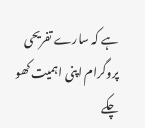ہے کہ سارے تفریحی پروگرام اپنی اہمیت کھو چکے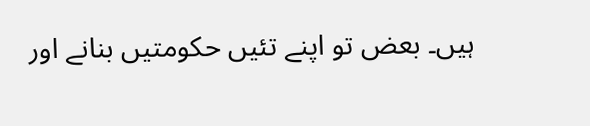ہیں۔ بعض تو اپنے تئیں حکومتیں بنانے اور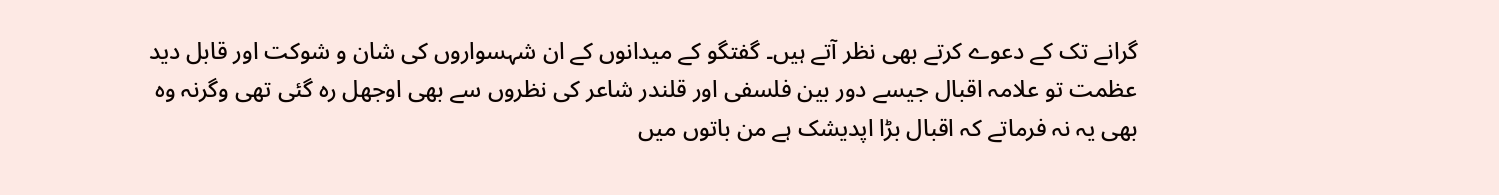گرانے تک کے دعوے کرتے بھی نظر آتے ہیں۔ گفتگو کے میدانوں کے ان شہسواروں کی شان و شوکت اور قابل دید عظمت تو علامہ اقبال جیسے دور بین فلسفی اور قلندر شاعر کی نظروں سے بھی اوجھل رہ گئی تھی وگرنہ وہ بھی یہ نہ فرماتے کہ اقبال بڑا اپدیشک ہے من باتوں میں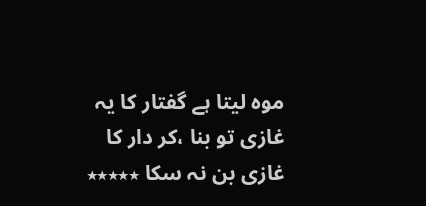موہ لیتا ہے گفتار کا یہ غازی تو بنا ،کر دار کا غازی بن نہ سکا ٭٭٭٭٭